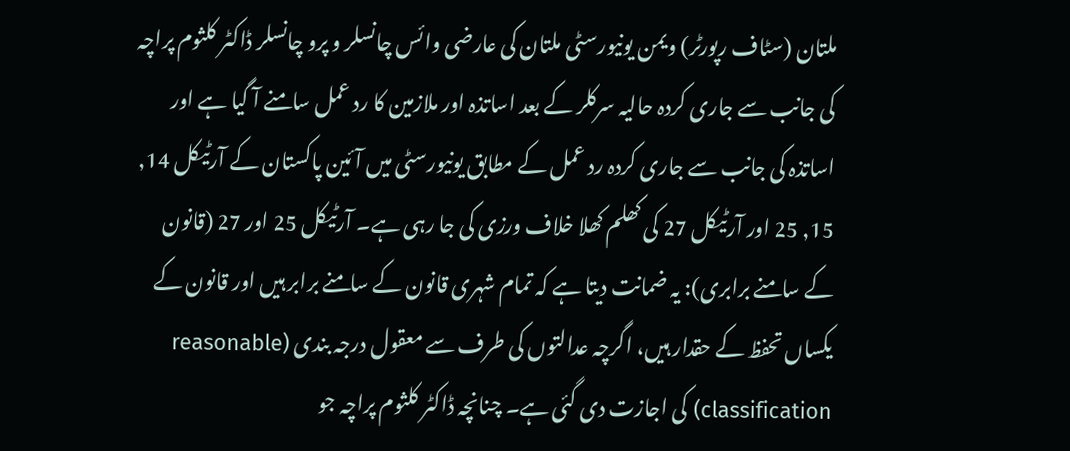ملتان (سٹاف رپورٹر) ویمن یونیورسٹی ملتان کی عارضی وائس چانسلر و پرو چانسلر ڈاکٹر کلثوم پراچہ کی جانب سے جاری کردہ حالیہ سرکلر کے بعد اساتذہ اور ملازمین کا رد عمل سامنے آ گیا ہے اور اساتذہ کی جانب سے جاری کردہ رد عمل کے مطابق یونیورسٹی میں آئین پاکستان کے آرٹیکل 14, 15, 25 اور آرٹیکل 27 کی کھلم کھلا خلاف ورزی کی جا رہی ہے۔ آرٹیکل 25 اور 27 (قانون کے سامنے برابری): یہ ضمانت دیتا ہے کہ تمام شہری قانون کے سامنے برابر ہیں اور قانون کے یکساں تحفظ کے حقدار ہیں، اگرچہ عدالتوں کی طرف سے معقول درجہ بندی (reasonable classification) کی اجازت دی گئی ہے۔ چنانچہ ڈاکٹر کلثوم پراچہ جو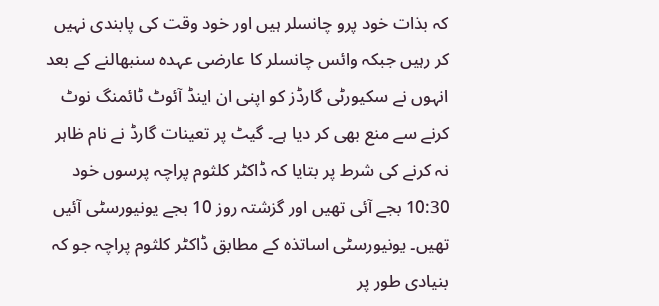کہ بذات خود پرو چانسلر ہیں اور خود وقت کی پابندی نہیں کر رہیں جبکہ وائس چانسلر کا عارضی عہدہ سنبھالنے کے بعد انہوں نے سکیورٹی گارڈز کو اپنی ان اینڈ آئوٹ ٹائمنگ نوٹ کرنے سے منع بھی کر دیا ہے۔ گیٹ پر تعینات گارڈ نے نام ظاہر نہ کرنے کی شرط پر بتایا کہ ڈاکٹر کلثوم پراچہ پرسوں خود 10:30 بجے آئی تھیں اور گزشتہ روز 10 بجے یونیورسٹی آئیں تھیں۔ یونیورسٹی اساتذہ کے مطابق ڈاکٹر کلثوم پراچہ جو کہ بنیادی طور پر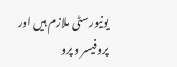یونیورسٹی ملازم ہیں اور پروفیسر و پرو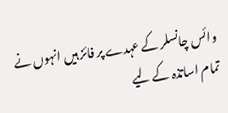وائس چانسلر کے عہدے پر فائز ہیں انہوں نے تمام اساتذہ کے لیے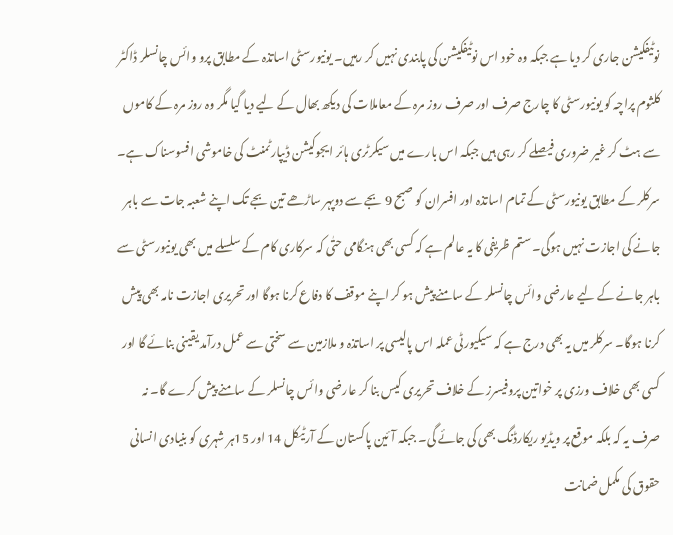نوٹیفکیشن جاری کر دیا ہے جبکہ وہ خود اس نوٹیفکیشن کی پابندی نہیں کر رہیں۔ یونیورسٹی اساتذہ کے مطابق پرو وائس چانسلر ڈاکٹر کلثوم پراچہ کو یونیورسٹی کا چارج صرف اور صرف روز مرہ کے معاملات کی دیکھ بھال کے لیے دیا گیا مگر وہ روز مرہ کے کاموں سے ہٹ کر غیر ضروری فیصلے کر رہی ہیں جبکہ اس بارے میں سیکرٹری ہائر ایجوکیشن ڈیپارٹمنٹ کی خاموشی افسوسناک ہے۔ سرکلر کے مطابق یونیورسٹی کے تمام اساتذہ اور افسران کو صبح 9 بجے سے دوپہر ساڑھے تین بجے تک اپنے شعبہ جات سے باہر جانے کی اجازت نہیں ہوگی۔ ستم ظریفی کا یہ عالم ہے کہ کسی بھی ہنگامی حتٰی کہ سرکاری کام کے سلسلے میں بھی یونیورسٹی سے باہر جانے کے لیے عارضی وائس چانسلر کے سامنے پیش ہو کر اپنے موقف کا دفاع کرنا ہوگا اور تحریری اجازت نامہ بھی پیش کرنا ہوگا۔ سرکلر میں یہ بھی درج ہے کہ سیکیورٹی عملہ اس پالیسی پر اساتذہ و ملازمین سے سختی سے عمل درآمد یقینی بنائے گا اور کسی بھی خلاف ورزی پر خواتین پروفیسرز کے خلاف تحریری کیس بنا کر عارضی وائس چانسلر کے سامنے پیش کرے گا۔ نہ صرف یہ کہ بلکہ موقع پر ویڈیو ریکارڈنگ بھی کی جائے گی۔ جبکہ آئین پاکستان کے آرٹیکل 14 اور 15ہر شہری کو بنیادی انسانی حقوق کی مکمل ضمانت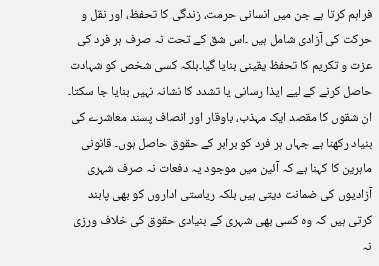فراہم کرتا ہے جن میں انسانی حرمت، زندگی کا تحفظ، اور نقل و حرکت کی آزادی شامل ہیں ۔اس شق کے تحت نہ صرف ہر فرد کی عزت و تکریم کا تحفظ یقینی بنایا گیا۔بلکہ کسی شخص کو شہادت حاصل کرنے کے لیے ایذا رسانی یا تشدد کا نشانہ نہیں بنایا جا سکتا۔ ان شقوں کا مقصد ایک مہذب، باوقار اور انصاف پسند معاشرے کی بنیاد رکھنا ہے جہاں ہر فرد کو برابر کے حقوق حاصل ہوں۔ قانونی ماہرین کا کہنا ہے کہ آئین میں موجود یہ دفعات نہ صرف شہری آزادیوں کی ضمانت دیتی ہیں بلکہ ریاستی اداروں کو بھی پابند کرتی ہیں کہ وہ کسی بھی شہری کے بنیادی حقوق کی خلاف ورزی نہ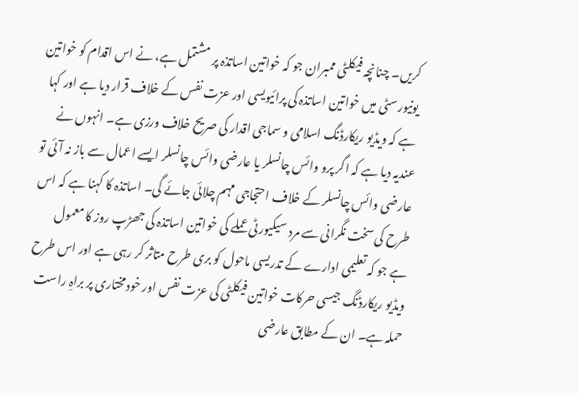کریں۔ چنانچہ فیکلٹی ممبران جو کہ خواتین اساتذہ پر مشتمل ہے، نے اس اقدام کو خواتین یونیورسٹی میں خواتین اساتذہ کی پرائیویسی اور عزت نفس کے خلاف قرار دیا ہے اور کہا ہے کہ ویڈیو ریکارڈنگ اسلامی و سماجی اقدار کی صریح خلاف ورزی ہے۔ انہوں نے عندیہ دیا ہے کہ اگر پرو وائس چانسلر یا عارضی وائس چانسلر ایسے اعمال سے باز نہ آئی تو عارضی وائس چانسلر کے خلاف احتجاجی مہم چلائی جائے گی۔ اساتذہ کا کہنا ہے کہ اس طرح کی سخت نگرانی سے مرد سیکیورٹی عملے کی خواتین اساتذہ کی جھڑپ روز کا معمول ہے جو کہ تعلیمی ادارے کے تدریسی ماحول کو بری طرح متاثر کر رہی ہے اور اس طرح ویڈیو ریکارڈنگ جیسی حرکات خواتین فیکلٹی کی عزت نفس اور خودمختاری پر براہِ راست حملہ ہے۔ ان کے مطابق عارضی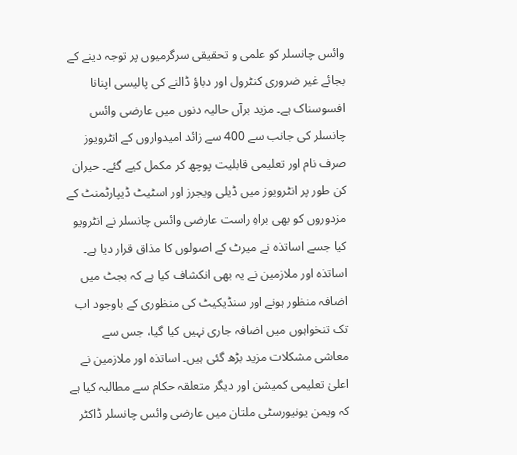وائس چانسلر کو علمی و تحقیقی سرگرمیوں پر توجہ دینے کے بجائے غیر ضروری کنٹرول اور دباؤ ڈالنے کی پالیسی اپنانا افسوسناک ہے۔ مزید برآں حالیہ دنوں میں عارضی وائس چانسلر کی جانب سے 400 سے زائد امیدواروں کے انٹرویوز صرف نام اور تعلیمی قابلیت پوچھ کر مکمل کیے گئے۔ حیران کن طور پر انٹرویوز میں ڈیلی ویجرز اور اسٹیٹ ڈیپارٹمنٹ کے مزدوروں کو بھی براہِ راست عارضی وائس چانسلر نے انٹرویو کیا جسے اساتذہ نے میرٹ کے اصولوں کا مذاق قرار دیا ہے۔ اساتذہ اور ملازمین نے یہ بھی انکشاف کیا ہے کہ بجٹ میں اضافہ منظور ہونے اور سنڈیکیٹ کی منظوری کے باوجود اب تک تنخواہوں میں اضافہ جاری نہیں کیا گیا، جس سے معاشی مشکلات مزید بڑھ گئی ہیں۔ اساتذہ اور ملازمین نے اعلیٰ تعلیمی کمیشن اور دیگر متعلقہ حکام سے مطالبہ کیا ہے کہ ویمن یونیورسٹی ملتان میں عارضی وائس چانسلر ڈاکٹر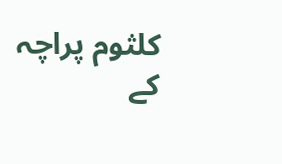کلثوم پراچہ کے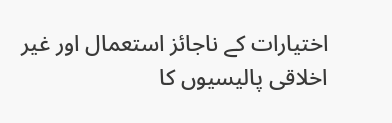اختیارات کے ناجائز استعمال اور غیر اخلاقی پالیسیوں کا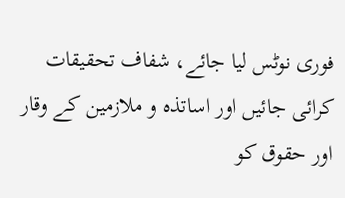فوری نوٹس لیا جائے، شفاف تحقیقات کرائی جائیں اور اساتذہ و ملازمین کے وقار اور حقوق کو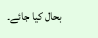بحال کیا جائے۔